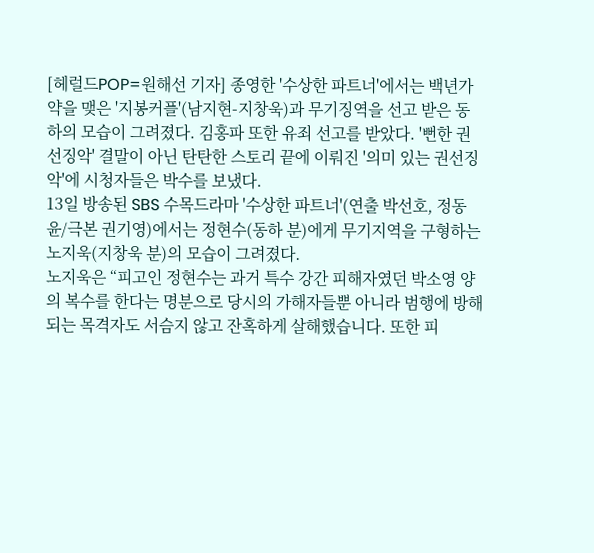[헤럴드POP=원해선 기자] 종영한 '수상한 파트너'에서는 백년가약을 맺은 '지봉커플'(남지현-지창욱)과 무기징역을 선고 받은 동하의 모습이 그려졌다. 김홍파 또한 유죄 선고를 받았다. '뻔한 권선징악' 결말이 아닌 탄탄한 스토리 끝에 이뤄진 '의미 있는 권선징악'에 시청자들은 박수를 보냈다.
13일 방송된 SBS 수목드라마 '수상한 파트너'(연출 박선호, 정동윤/극본 권기영)에서는 정현수(동하 분)에게 무기지역을 구형하는 노지욱(지창욱 분)의 모습이 그려졌다.
노지욱은 “피고인 정현수는 과거 특수 강간 피해자였던 박소영 양의 복수를 한다는 명분으로 당시의 가해자들뿐 아니라 범행에 방해되는 목격자도 서슴지 않고 잔혹하게 살해했습니다. 또한 피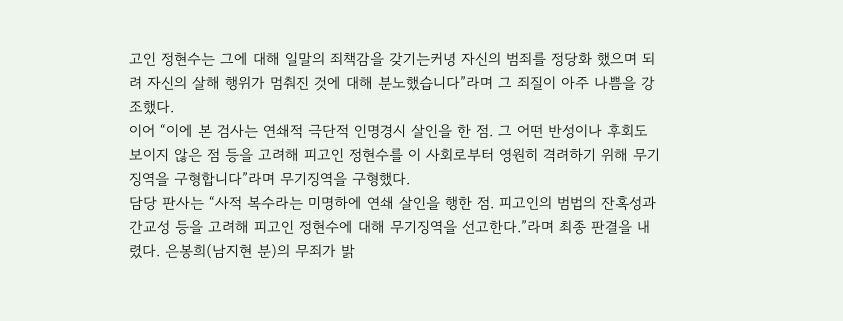고인 정현수는 그에 대해 일말의 죄책감을 갖기는커녕 자신의 범죄를 정당화 했으며 되려 자신의 살해 행위가 멈춰진 것에 대해 분노했습니다”라며 그 죄질이 아주 나쁨을 강조했다.
이어 “이에 본 검사는 연쇄적 극단적 인명경시 살인을 한 점. 그 어떤 반성이나 후회도 보이지 않은 점 등을 고려해 피고인 정현수를 이 사회로부터 영원히 격려하기 위해 무기징역을 구형합니다”라며 무기징역을 구형했다.
담당 판사는 “사적 복수라는 미명하에 연쇄 살인을 행한 점. 피고인의 범법의 잔혹성과 간교성 등을 고려해 피고인 정현수에 대해 무기징역을 선고한다.”라며 최종 판결을 내렸다. 은봉희(남지현 분)의 무죄가 밝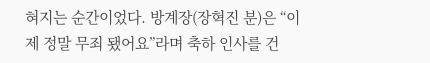혀지는 순간이었다. 방계장(장혁진 분)은 “이제 정말 무죄 됐어요”라며 축하 인사를 건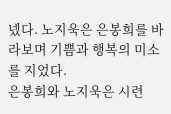넸다. 노지욱은 은봉희를 바라보며 기쁨과 행복의 미소를 지었다.
은봉희와 노지욱은 시련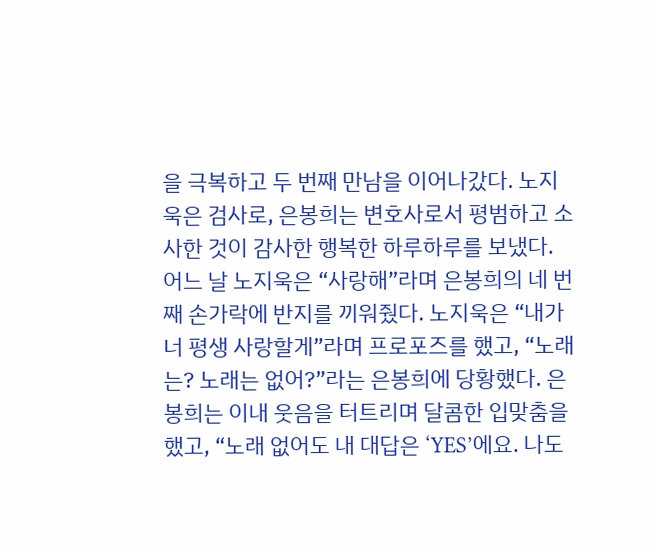을 극복하고 두 번째 만남을 이어나갔다. 노지욱은 검사로, 은봉희는 변호사로서 평범하고 소사한 것이 감사한 행복한 하루하루를 보냈다. 어느 날 노지욱은 “사랑해”라며 은봉희의 네 번째 손가락에 반지를 끼워줬다. 노지욱은 “내가 너 평생 사랑할게”라며 프로포즈를 했고, “노래는? 노래는 없어?”라는 은봉희에 당황했다. 은봉희는 이내 웃음을 터트리며 달콤한 입맞춤을 했고, “노래 없어도 내 대답은 ‘YES’에요. 나도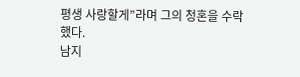평생 사랑할게”라며 그의 청혼을 수락했다.
남지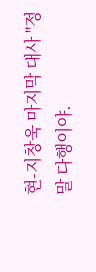현-지창욱 마지막 대사 "정말 다행이야.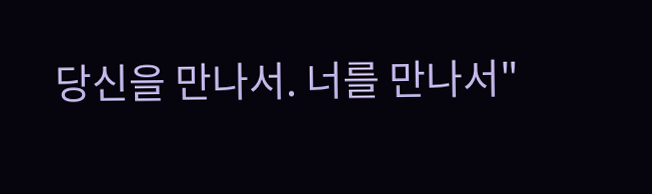당신을 만나서. 너를 만나서"